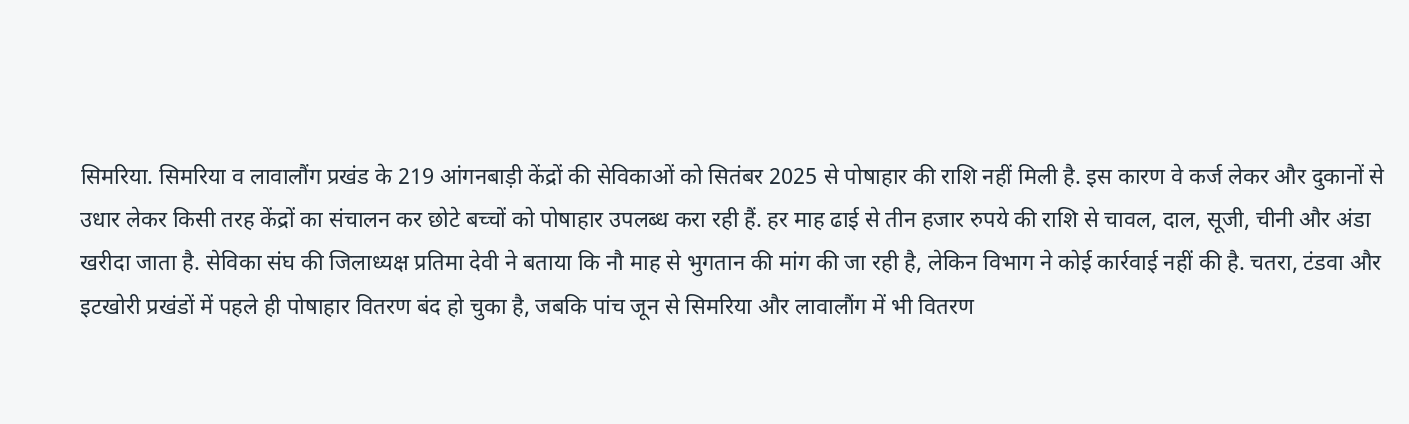सिमरिया. सिमरिया व लावालौंग प्रखंड के 219 आंगनबाड़ी केंद्रों की सेविकाओं को सितंबर 2025 से पोषाहार की राशि नहीं मिली है. इस कारण वे कर्ज लेकर और दुकानों से उधार लेकर किसी तरह केंद्रों का संचालन कर छोटे बच्चों को पोषाहार उपलब्ध करा रही हैं. हर माह ढाई से तीन हजार रुपये की राशि से चावल, दाल, सूजी, चीनी और अंडा खरीदा जाता है. सेविका संघ की जिलाध्यक्ष प्रतिमा देवी ने बताया कि नौ माह से भुगतान की मांग की जा रही है, लेकिन विभाग ने कोई कार्रवाई नहीं की है. चतरा, टंडवा और इटखोरी प्रखंडों में पहले ही पोषाहार वितरण बंद हो चुका है, जबकि पांच जून से सिमरिया और लावालौंग में भी वितरण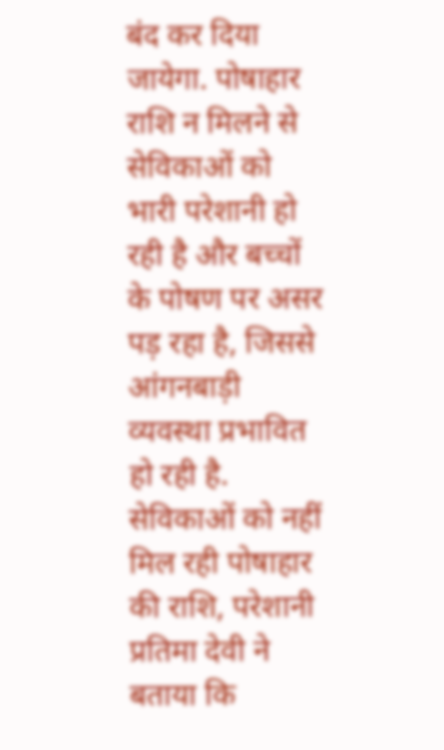बंद कर दिया जायेगा. पोषाहार राशि न मिलने से सेविकाओं को भारी परेशानी हो रही है और बच्चों के पोषण पर असर पड़ रहा है, जिससे आंगनबाड़ी व्यवस्था प्रभावित हो रही है.
सेविकाओं को नहीं मिल रही पोषाहार की राशि, परेशानी
प्रतिमा देवी ने बताया कि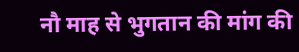नौ माह से भुगतान की मांग की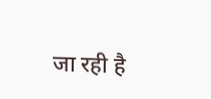जा रही है